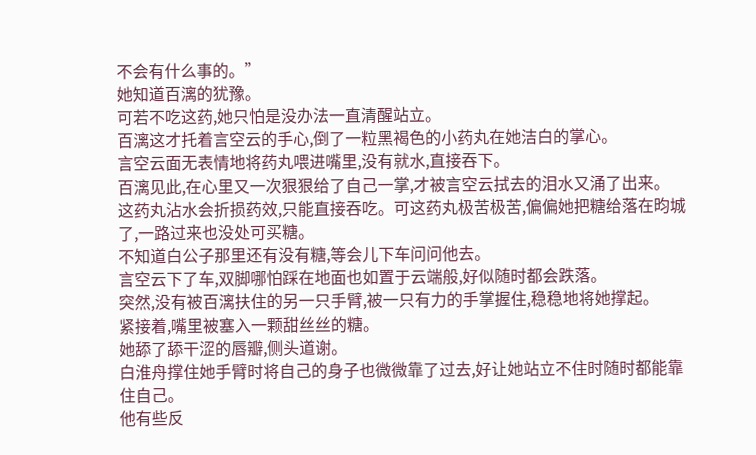不会有什么事的。”
她知道百漓的犹豫。
可若不吃这药,她只怕是没办法一直清醒站立。
百漓这才托着言空云的手心,倒了一粒黑褐色的小药丸在她洁白的掌心。
言空云面无表情地将药丸喂进嘴里,没有就水,直接吞下。
百漓见此,在心里又一次狠狠给了自己一掌,才被言空云拭去的泪水又涌了出来。
这药丸沾水会折损药效,只能直接吞吃。可这药丸极苦极苦,偏偏她把糖给落在昀城了,一路过来也没处可买糖。
不知道白公子那里还有没有糖,等会儿下车问问他去。
言空云下了车,双脚哪怕踩在地面也如置于云端般,好似随时都会跌落。
突然,没有被百漓扶住的另一只手臂,被一只有力的手掌握住,稳稳地将她撑起。
紧接着,嘴里被塞入一颗甜丝丝的糖。
她舔了舔干涩的唇瓣,侧头道谢。
白淮舟撑住她手臂时将自己的身子也微微靠了过去,好让她站立不住时随时都能靠住自己。
他有些反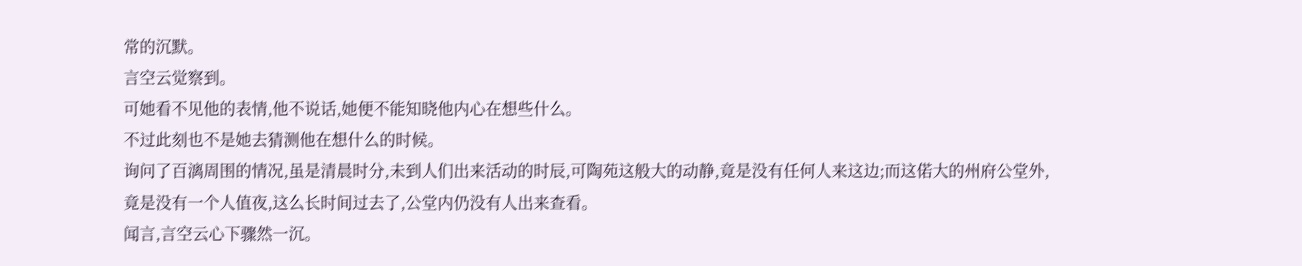常的沉默。
言空云觉察到。
可她看不见他的表情,他不说话,她便不能知晓他内心在想些什么。
不过此刻也不是她去猜测他在想什么的时候。
询问了百漓周围的情况,虽是清晨时分,未到人们出来活动的时辰,可陶苑这般大的动静,竟是没有任何人来这边;而这偌大的州府公堂外,竟是没有一个人值夜,这么长时间过去了,公堂内仍没有人出来查看。
闻言,言空云心下骤然一沉。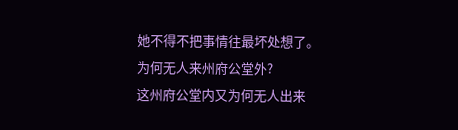她不得不把事情往最坏处想了。
为何无人来州府公堂外?
这州府公堂内又为何无人出来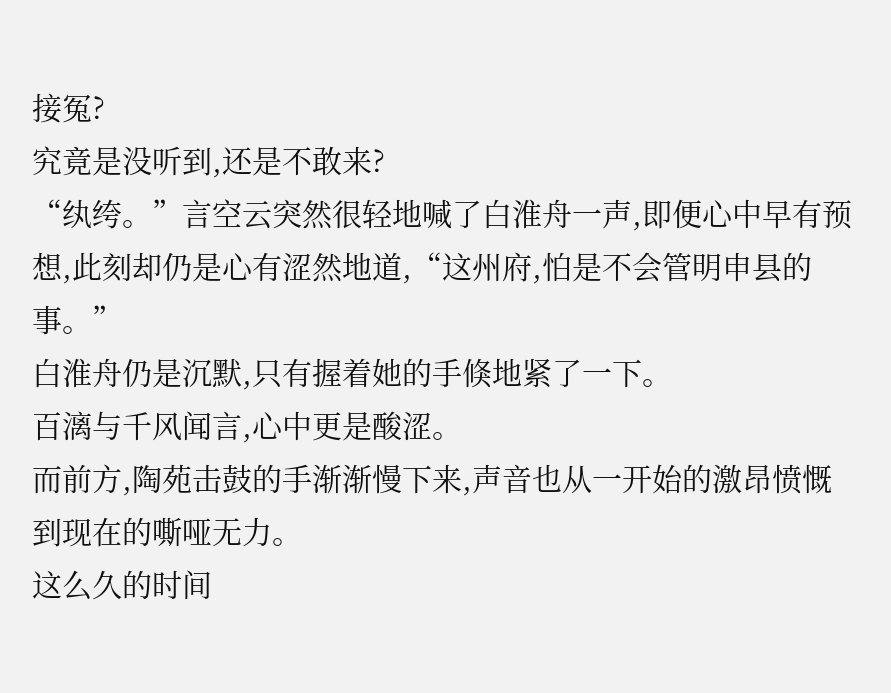接冤?
究竟是没听到,还是不敢来?
“纨绔。”言空云突然很轻地喊了白淮舟一声,即便心中早有预想,此刻却仍是心有涩然地道,“这州府,怕是不会管明申县的事。”
白淮舟仍是沉默,只有握着她的手倏地紧了一下。
百漓与千风闻言,心中更是酸涩。
而前方,陶苑击鼓的手渐渐慢下来,声音也从一开始的激昂愤慨到现在的嘶哑无力。
这么久的时间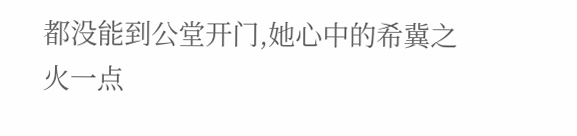都没能到公堂开门,她心中的希冀之火一点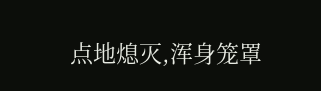点地熄灭,浑身笼罩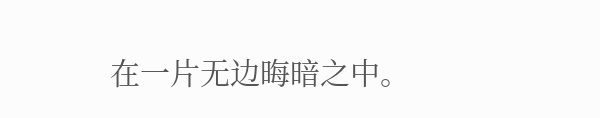在一片无边晦暗之中。